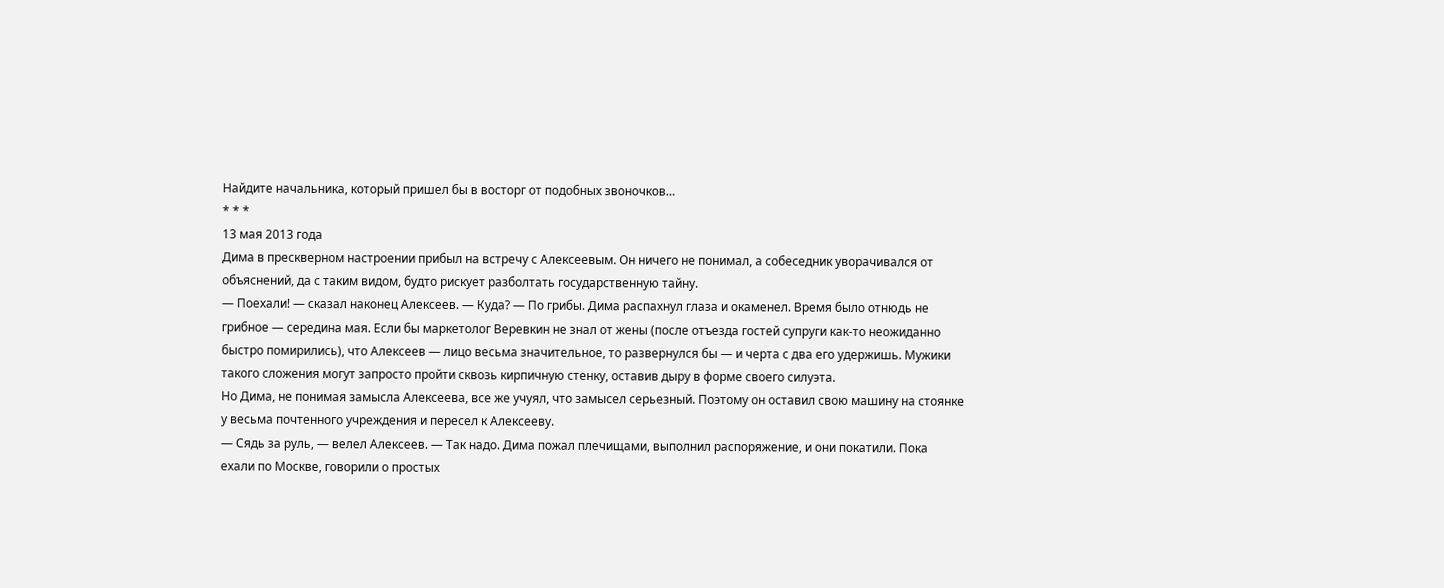Найдите начальника, который пришел бы в восторг от подобных звоночков…
* * *
13 мая 2013 года
Дима в прескверном настроении прибыл на встречу с Алексеевым. Он ничего не понимал, а собеседник уворачивался от объяснений, да с таким видом, будто рискует разболтать государственную тайну.
— Поехали! — сказал наконец Алексеев. — Куда? — По грибы. Дима распахнул глаза и окаменел. Время было отнюдь не грибное — середина мая. Если бы маркетолог Веревкин не знал от жены (после отъезда гостей супруги как-то неожиданно быстро помирились), что Алексеев — лицо весьма значительное, то развернулся бы — и черта с два его удержишь. Мужики такого сложения могут запросто пройти сквозь кирпичную стенку, оставив дыру в форме своего силуэта.
Но Дима, не понимая замысла Алексеева, все же учуял, что замысел серьезный. Поэтому он оставил свою машину на стоянке у весьма почтенного учреждения и пересел к Алексееву.
— Сядь за руль, — велел Алексеев. — Так надо. Дима пожал плечищами, выполнил распоряжение, и они покатили. Пока ехали по Москве, говорили о простых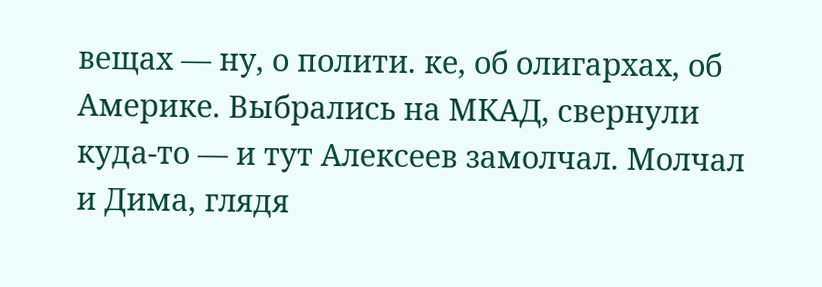вещах — ну, о полити. ке, об олигархах, об Америке. Выбрались на МКАД, свернули куда-то — и тут Алексеев замолчал. Молчал и Дима, глядя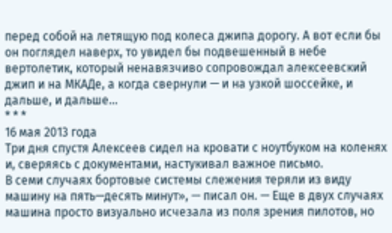перед собой на летящую под колеса джипа дорогу. А вот если бы он поглядел наверх, то увидел бы подвешенный в небе вертолетик, который ненавязчиво сопровождал алексеевский джип и на МКАДе, а когда свернули — и на узкой шоссейке, и дальше, и дальше…
* * *
16 мая 2013 года
Три дня спустя Алексеев сидел на кровати с ноутбуком на коленях и, сверяясь с документами, настукивал важное письмо.
В семи случаях бортовые системы слежения теряли из виду машину на пять—десять минут», — писал он. — Еще в двух случаях машина просто визуально исчезала из поля зрения пилотов, но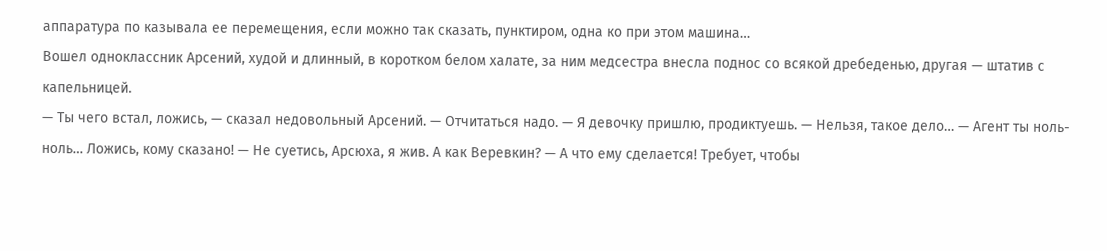аппаратура по казывала ее перемещения, если можно так сказать, пунктиром, одна ко при этом машина…
Вошел одноклассник Арсений, худой и длинный, в коротком белом халате, за ним медсестра внесла поднос со всякой дребеденью, другая — штатив с капельницей.
— Ты чего встал, ложись, — сказал недовольный Арсений. — Отчитаться надо. — Я девочку пришлю, продиктуешь. — Нельзя, такое дело… — Агент ты ноль-ноль… Ложись, кому сказано! — Не суетись, Арсюха, я жив. А как Веревкин? — А что ему сделается! Требует, чтобы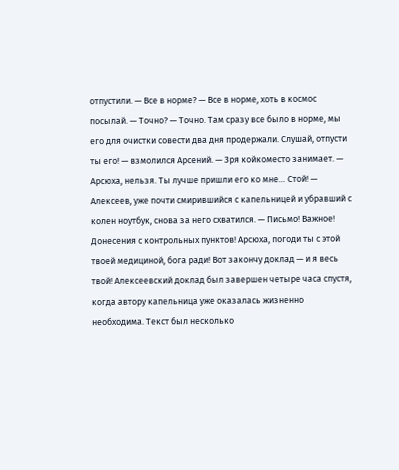отпустили. — Все в норме? — Все в норме, хоть в космос посылай. — Точно? — Точно. Там сразу все было в норме, мы его для очистки совести два дня продержали. Слушай, отпусти ты его! — взмолился Арсений. — Зря койкоместо занимает. — Арсюха, нельзя. Ты лучше пришли его ко мне… Стой! — Алексеев, уже почти смирившийся с капельницей и убравший с колен ноутбук, снова за него схватился. — Письмо! Важное! Донесения с контрольных пунктов! Арсюха, погоди ты с этой твоей медициной, бога ради! Вот закончу доклад — и я весь твой! Алексеевский доклад был завершен четыре часа спустя, когда автору капельница уже оказалась жизненно необходима. Текст был несколько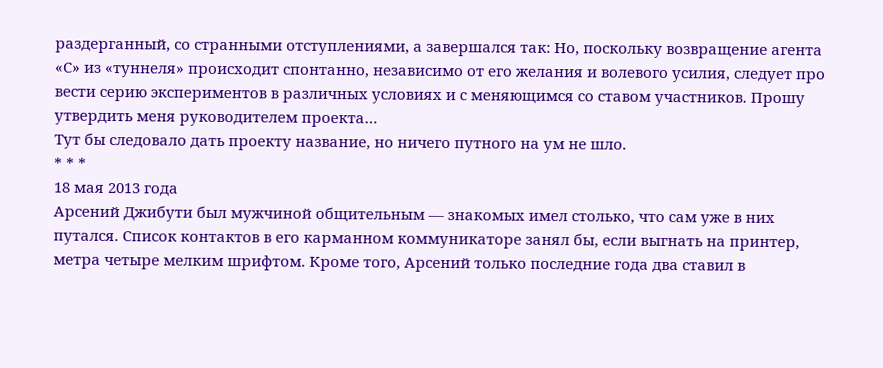раздерганный, со странными отступлениями, а завершался так: Но, поскольку возвращение агента «С» из «туннеля» происходит спонтанно, независимо от его желания и волевого усилия, следует про вести серию экспериментов в различных условиях и с меняющимся со ставом участников. Прошу утвердить меня руководителем проекта…
Тут бы следовало дать проекту название, но ничего путного на ум не шло.
* * *
18 мая 2013 года
Арсений Джибути был мужчиной общительным — знакомых имел столько, что сам уже в них путался. Список контактов в его карманном коммуникаторе занял бы, если выгнать на принтер, метра четыре мелким шрифтом. Кроме того, Арсений только последние года два ставил в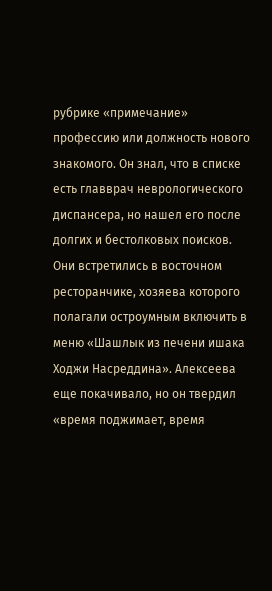рубрике «примечание» профессию или должность нового знакомого. Он знал, что в списке есть главврач неврологического диспансера, но нашел его после долгих и бестолковых поисков.
Они встретились в восточном ресторанчике, хозяева которого полагали остроумным включить в меню «Шашлык из печени ишака Ходжи Насреддина». Алексеева еще покачивало, но он твердил «время поджимает, время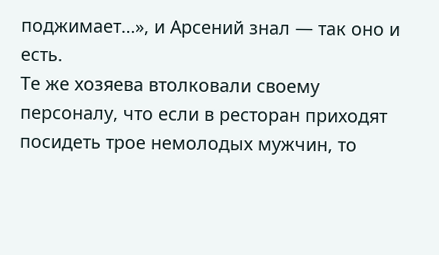поджимает…», и Арсений знал — так оно и есть.
Те же хозяева втолковали своему персоналу, что если в ресторан приходят посидеть трое немолодых мужчин, то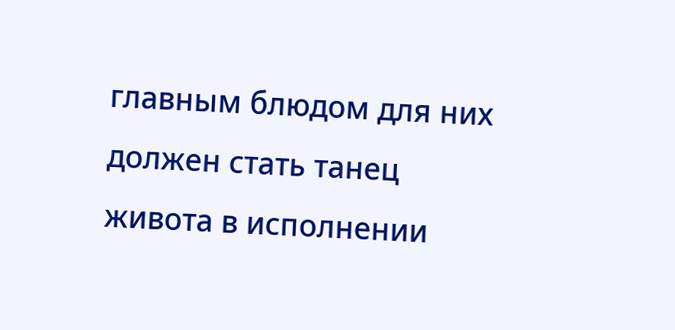главным блюдом для них должен стать танец живота в исполнении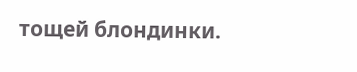тощей блондинки.